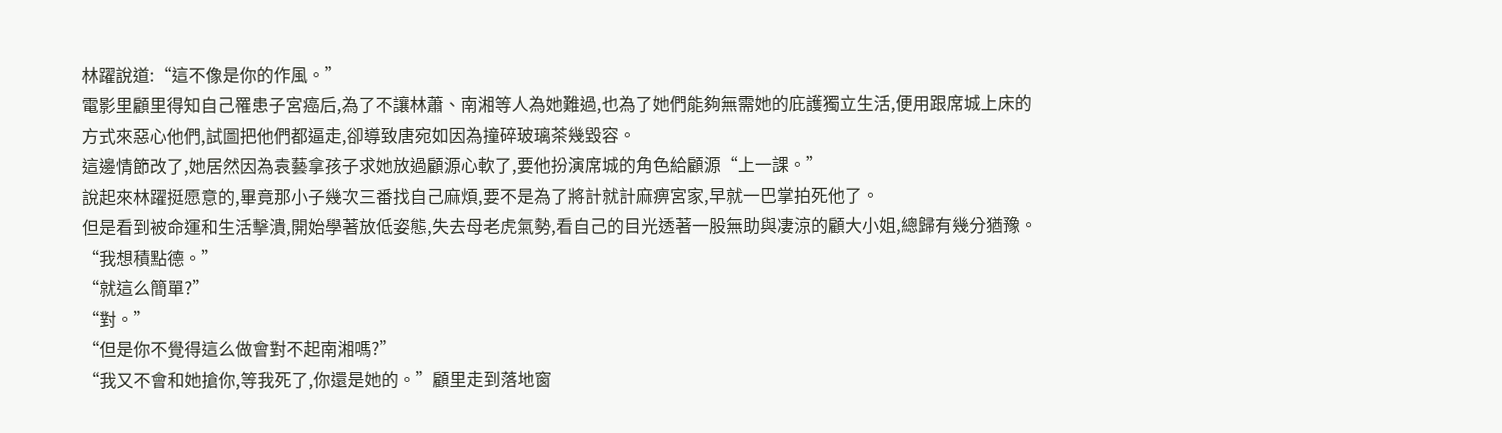林躍說道:“這不像是你的作風。”
電影里顧里得知自己罹患子宮癌后,為了不讓林蕭、南湘等人為她難過,也為了她們能夠無需她的庇護獨立生活,便用跟席城上床的方式來惡心他們,試圖把他們都逼走,卻導致唐宛如因為撞碎玻璃茶幾毀容。
這邊情節改了,她居然因為袁藝拿孩子求她放過顧源心軟了,要他扮演席城的角色給顧源“上一課。”
說起來林躍挺愿意的,畢竟那小子幾次三番找自己麻煩,要不是為了將計就計麻痹宮家,早就一巴掌拍死他了。
但是看到被命運和生活擊潰,開始學著放低姿態,失去母老虎氣勢,看自己的目光透著一股無助與凄涼的顧大小姐,總歸有幾分猶豫。
“我想積點德。”
“就這么簡單?”
“對。”
“但是你不覺得這么做會對不起南湘嗎?”
“我又不會和她搶你,等我死了,你還是她的。”顧里走到落地窗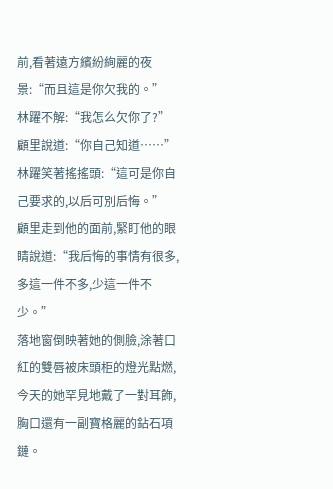前,看著遠方繽紛絢麗的夜景:“而且這是你欠我的。”
林躍不解:“我怎么欠你了?”
顧里說道:“你自己知道……”
林躍笑著搖搖頭:“這可是你自己要求的,以后可別后悔。”
顧里走到他的面前,緊盯他的眼睛說道:“我后悔的事情有很多,多這一件不多,少這一件不少。”
落地窗倒映著她的側臉,涂著口紅的雙唇被床頭柜的燈光點燃,今天的她罕見地戴了一對耳飾,胸口還有一副寶格麗的鉆石項鏈。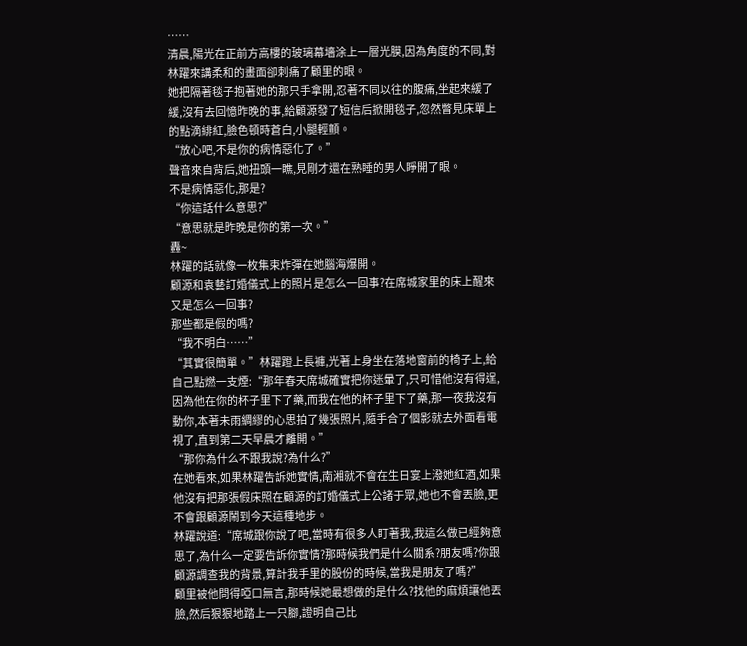……
清晨,陽光在正前方高樓的玻璃幕墻涂上一層光膜,因為角度的不同,對林躍來講柔和的畫面卻刺痛了顧里的眼。
她把隔著毯子抱著她的那只手拿開,忍著不同以往的腹痛,坐起來緩了緩,沒有去回憶昨晚的事,給顧源發了短信后掀開毯子,忽然瞥見床單上的點滴緋紅,臉色頓時蒼白,小腿輕顫。
“放心吧,不是你的病情惡化了。”
聲音來自背后,她扭頭一瞧,見剛才還在熟睡的男人睜開了眼。
不是病情惡化,那是?
“你這話什么意思?”
“意思就是昨晚是你的第一次。”
轟~
林躍的話就像一枚集束炸彈在她腦海爆開。
顧源和袁藝訂婚儀式上的照片是怎么一回事?在席城家里的床上醒來又是怎么一回事?
那些都是假的嗎?
“我不明白……”
“其實很簡單。”林躍蹬上長褲,光著上身坐在落地窗前的椅子上,給自己點燃一支煙:“那年春天席城確實把你迷暈了,只可惜他沒有得逞,因為他在你的杯子里下了藥,而我在他的杯子里下了藥,那一夜我沒有動你,本著未雨綢繆的心思拍了幾張照片,隨手合了個影就去外面看電視了,直到第二天早晨才離開。”
“那你為什么不跟我說?為什么?”
在她看來,如果林躍告訴她實情,南湘就不會在生日宴上潑她紅酒,如果他沒有把那張假床照在顧源的訂婚儀式上公諸于眾,她也不會丟臉,更不會跟顧源鬧到今天這種地步。
林躍說道:“席城跟你說了吧,當時有很多人盯著我,我這么做已經夠意思了,為什么一定要告訴你實情?那時候我們是什么關系?朋友嗎?你跟顧源調查我的背景,算計我手里的股份的時候,當我是朋友了嗎?”
顧里被他問得啞口無言,那時候她最想做的是什么?找他的麻煩讓他丟臉,然后狠狠地踏上一只腳,證明自己比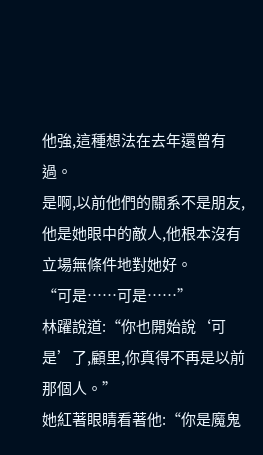他強,這種想法在去年還曾有過。
是啊,以前他們的關系不是朋友,他是她眼中的敵人,他根本沒有立場無條件地對她好。
“可是……可是……”
林躍說道:“你也開始說‘可是’了,顧里,你真得不再是以前那個人。”
她紅著眼睛看著他:“你是魔鬼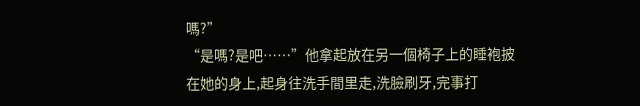嗎?”
“是嗎?是吧……”他拿起放在另一個椅子上的睡袍披在她的身上,起身往洗手間里走,洗臉刷牙,完事打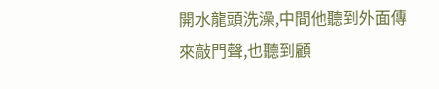開水龍頭洗澡,中間他聽到外面傳來敲門聲,也聽到顧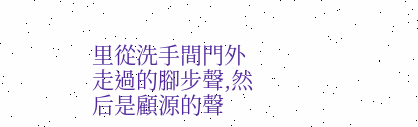里從洗手間門外走過的腳步聲,然后是顧源的聲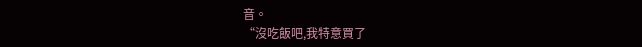音。
“沒吃飯吧,我特意買了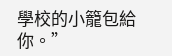學校的小籠包給你。”